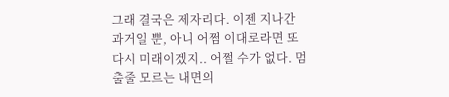그래 결국은 제자리다. 이젠 지나간 과거일 뿐, 아니 어쩜 이대로라면 또다시 미래이겠지.. 어쩔 수가 없다. 멈출줄 모르는 내면의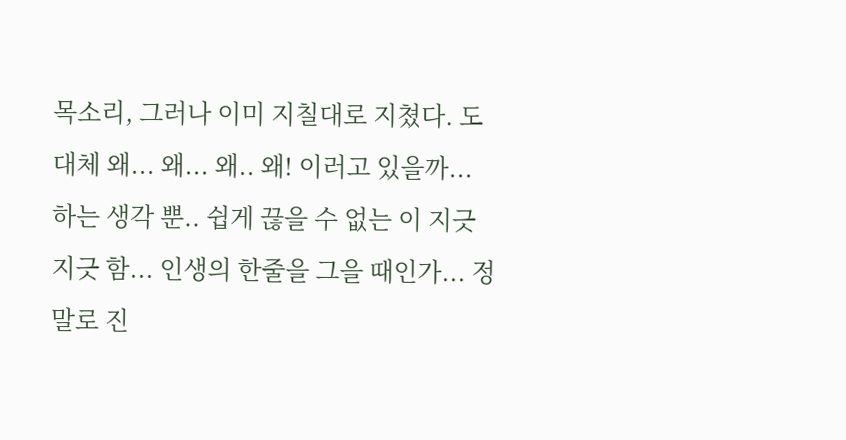목소리, 그러나 이미 지칠대로 지쳤다. 도대체 왜... 왜... 왜.. 왜! 이러고 있을까... 하는 생각 뿐.. 쉽게 끊을 수 없는 이 지긋지긋 함... 인생의 한줄을 그을 때인가... 정말로 진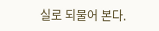실로 되물어 본다.